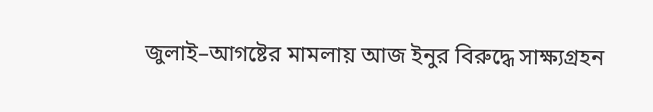জুলাই–আগষ্টের মামলায় আজ ইনুর বিরুদ্ধে সাক্ষ্যগ্রহন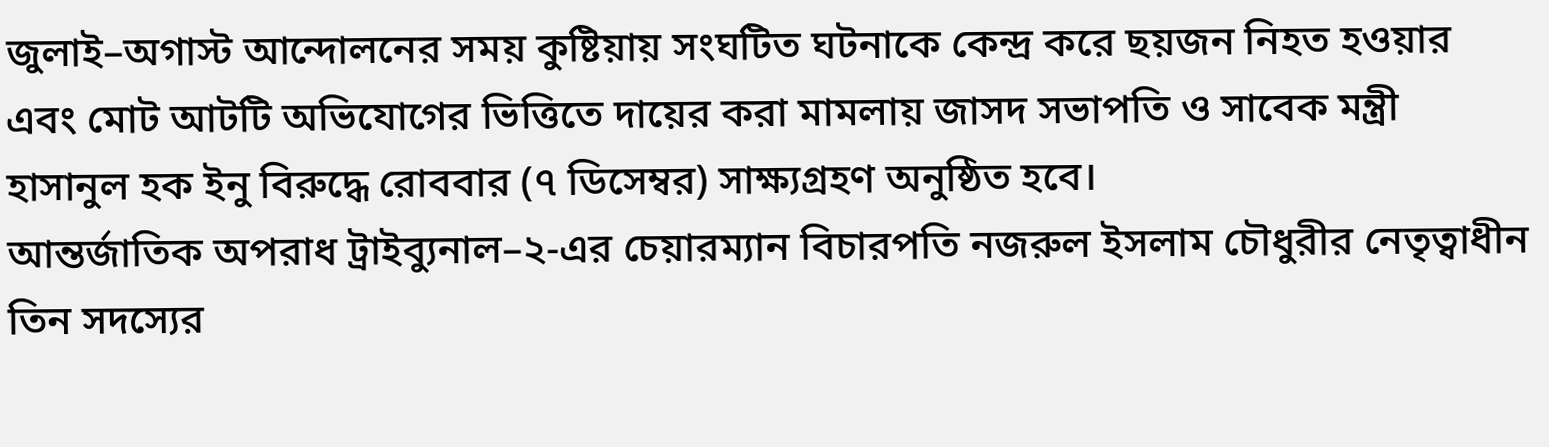জুলাই–অগাস্ট আন্দোলনের সময় কুষ্টিয়ায় সংঘটিত ঘটনাকে কেন্দ্র করে ছয়জন নিহত হওয়ার এবং মোট আটটি অভিযোগের ভিত্তিতে দায়ের করা মামলায় জাসদ সভাপতি ও সাবেক মন্ত্রী হাসানুল হক ইনু বিরুদ্ধে রোববার (৭ ডিসেম্বর) সাক্ষ্যগ্রহণ অনুষ্ঠিত হবে।
আন্তর্জাতিক অপরাধ ট্রাইব্যুনাল–২-এর চেয়ারম্যান বিচারপতি নজরুল ইসলাম চৌধুরীর নেতৃত্বাধীন তিন সদস্যের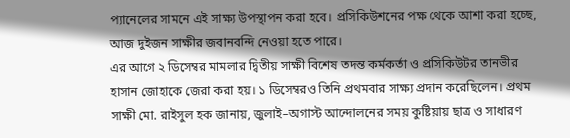প্যানেলের সামনে এই সাক্ষ্য উপস্থাপন করা হবে। প্রসিকিউশনের পক্ষ থেকে আশা করা হচ্ছে, আজ দুইজন সাক্ষীর জবানবন্দি নেওয়া হতে পারে।
এর আগে ২ ডিসেম্বর মামলার দ্বিতীয় সাক্ষী বিশেষ তদন্ত কর্মকর্তা ও প্রসিকিউটর তানভীর হাসান জোহাকে জেরা করা হয়। ১ ডিসেম্বরও তিনি প্রথমবার সাক্ষ্য প্রদান করেছিলেন। প্রথম সাক্ষী মো. রাইসুল হক জানায়, জুলাই–অগাস্ট আন্দোলনের সময় কুষ্টিয়ায় ছাত্র ও সাধারণ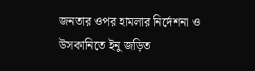জনতার ওপর হামলার নির্দেশনা ও উসকানিতে ইনু জড়িত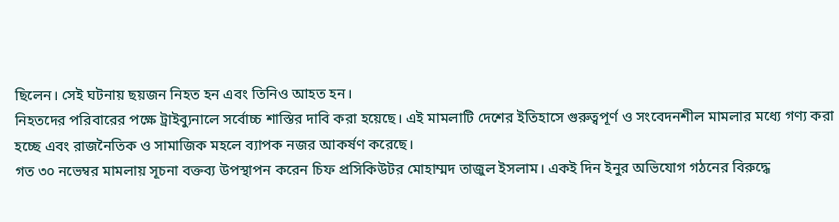ছিলেন। সেই ঘটনায় ছয়জন নিহত হন এবং তিনিও আহত হন।
নিহতদের পরিবারের পক্ষে ট্রাইব্যুনালে সর্বোচ্চ শাস্তির দাবি করা হয়েছে। এই মামলাটি দেশের ইতিহাসে গুরুত্বপূর্ণ ও সংবেদনশীল মামলার মধ্যে গণ্য করা হচ্ছে এবং রাজনৈতিক ও সামাজিক মহলে ব্যাপক নজর আকর্ষণ করেছে।
গত ৩০ নভেম্বর মামলায় সূচনা বক্তব্য উপস্থাপন করেন চিফ প্রসিকিউটর মোহাম্মদ তাজুল ইসলাম। একই দিন ইনুর অভিযোগ গঠনের বিরুদ্ধে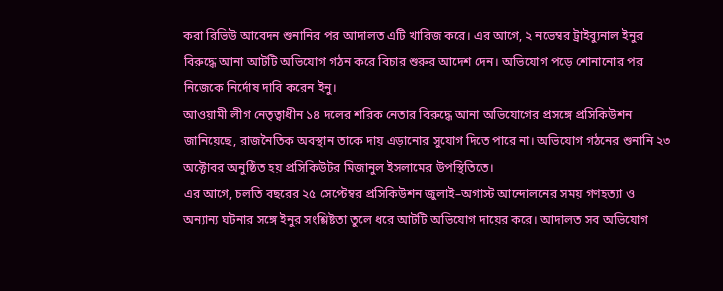করা রিভিউ আবেদন শুনানির পর আদালত এটি খারিজ করে। এর আগে, ২ নভেম্বর ট্রাইব্যুনাল ইনুর বিরুদ্ধে আনা আটটি অভিযোগ গঠন করে বিচার শুরুর আদেশ দেন। অভিযোগ পড়ে শোনানোর পর নিজেকে নির্দোষ দাবি করেন ইনু।
আওয়ামী লীগ নেতৃত্বাধীন ১৪ দলের শরিক নেতার বিরুদ্ধে আনা অভিযোগের প্রসঙ্গে প্রসিকিউশন জানিয়েছে, রাজনৈতিক অবস্থান তাকে দায় এড়ানোর সুযোগ দিতে পারে না। অভিযোগ গঠনের শুনানি ২৩ অক্টোবর অনুষ্ঠিত হয় প্রসিকিউটর মিজানুল ইসলামের উপস্থিতিতে।
এর আগে, চলতি বছরের ২৫ সেপ্টেম্বর প্রসিকিউশন জুলাই–অগাস্ট আন্দোলনের সময় গণহত্যা ও অন্যান্য ঘটনার সঙ্গে ইনুর সংশ্লিষ্টতা তুলে ধরে আটটি অভিযোগ দায়ের করে। আদালত সব অভিযোগ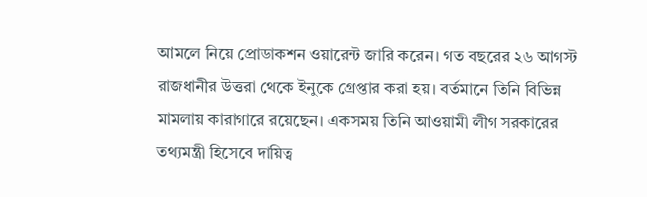আমলে নিয়ে প্রোডাকশন ওয়ারেন্ট জারি করেন। গত বছরের ২৬ আগস্ট রাজধানীর উত্তরা থেকে ইনুকে গ্রেপ্তার করা হয়। বর্তমানে তিনি বিভিন্ন মামলায় কারাগারে রয়েছেন। একসময় তিনি আওয়ামী লীগ সরকারের তথ্যমন্ত্রী হিসেবে দায়িত্ব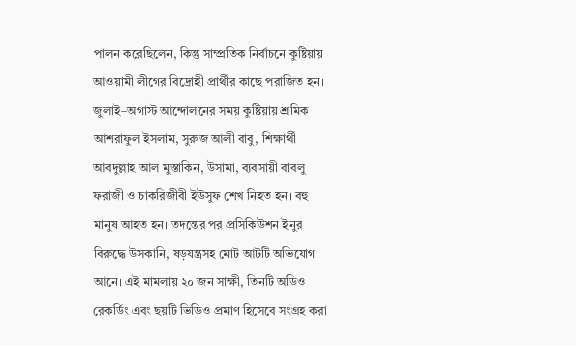পালন করেছিলেন, কিন্তু সাম্প্রতিক নির্বাচনে কুষ্টিয়ায় আওয়ামী লীগের বিদ্রোহী প্রার্থীর কাছে পরাজিত হন।
জুলাই–অগাস্ট আন্দোলনের সময় কুষ্টিয়ায় শ্রমিক আশরাফুল ইসলাম, সুরুজ আলী বাবু, শিক্ষার্থী আবদুল্লাহ আল মুস্তাকিন, উসামা, ব্যবসায়ী বাবলু ফরাজী ও চাকরিজীবী ইউসুফ শেখ নিহত হন। বহু মানুষ আহত হন। তদন্তের পর প্রসিকিউশন ইনুর বিরুদ্ধে উসকানি, ষড়যন্ত্রসহ মোট আটটি অভিযোগ আনে। এই মামলায় ২০ জন সাক্ষী, তিনটি অডিও রেকর্ডিং এবং ছয়টি ভিডিও প্রমাণ হিসেবে সংগ্রহ করা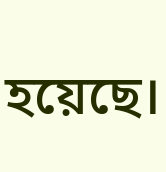হয়েছে।